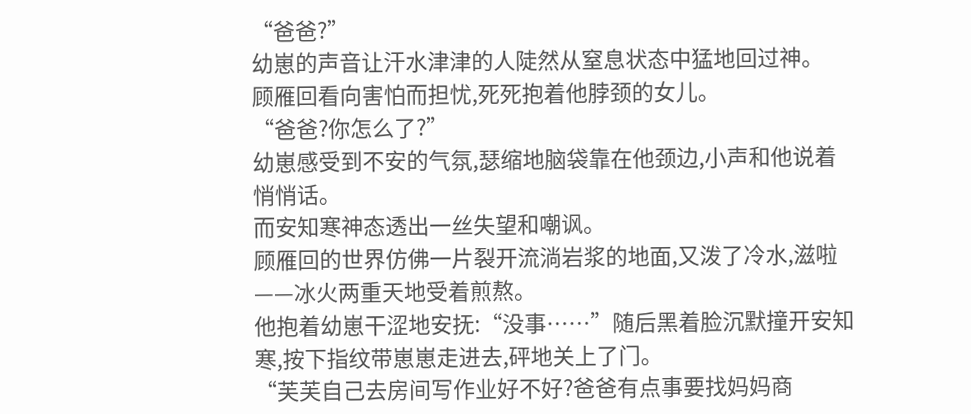“爸爸?”
幼崽的声音让汗水津津的人陡然从窒息状态中猛地回过神。
顾雁回看向害怕而担忧,死死抱着他脖颈的女儿。
“爸爸?你怎么了?”
幼崽感受到不安的气氛,瑟缩地脑袋靠在他颈边,小声和他说着悄悄话。
而安知寒神态透出一丝失望和嘲讽。
顾雁回的世界仿佛一片裂开流淌岩浆的地面,又泼了冷水,滋啦——冰火两重天地受着煎熬。
他抱着幼崽干涩地安抚:“没事……”随后黑着脸沉默撞开安知寒,按下指纹带崽崽走进去,砰地关上了门。
“芙芙自己去房间写作业好不好?爸爸有点事要找妈妈商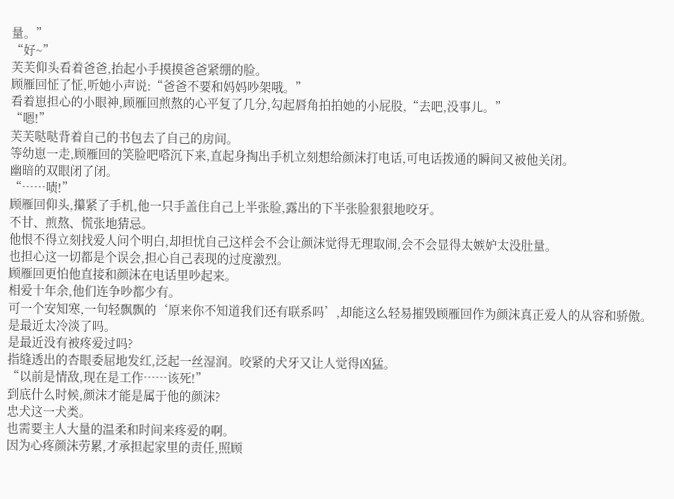量。”
“好~”
芙芙仰头看着爸爸,抬起小手摸摸爸爸紧绷的脸。
顾雁回怔了怔,听她小声说:“爸爸不要和妈妈吵架哦。”
看着崽担心的小眼神,顾雁回煎熬的心平复了几分,勾起唇角拍拍她的小屁股,“去吧,没事儿。”
“嗯!”
芙芙哒哒背着自己的书包去了自己的房间。
等幼崽一走,顾雁回的笑脸吧嗒沉下来,直起身掏出手机立刻想给颜沫打电话,可电话拨通的瞬间又被他关闭。
幽暗的双眼闭了闭。
“……啧!”
顾雁回仰头,攥紧了手机,他一只手盖住自己上半张脸,露出的下半张脸狠狠地咬牙。
不甘、煎熬、慌张地猜忌。
他恨不得立刻找爱人问个明白,却担忧自己这样会不会让颜沫觉得无理取闹,会不会显得太嫉妒太没肚量。
也担心这一切都是个误会,担心自己表现的过度激烈。
顾雁回更怕他直接和颜沫在电话里吵起来。
相爱十年余,他们连争吵都少有。
可一个安知寒,一句轻飘飘的‘原来你不知道我们还有联系吗’,却能这么轻易摧毁顾雁回作为颜沫真正爱人的从容和骄傲。
是最近太冷淡了吗。
是最近没有被疼爱过吗?
指缝透出的杏眼委屈地发红,泛起一丝湿润。咬紧的犬牙又让人觉得凶猛。
“以前是情敌,现在是工作……该死!”
到底什么时候,颜沫才能是属于他的颜沫?
忠犬这一犬类。
也需要主人大量的温柔和时间来疼爱的啊。
因为心疼颜沫劳累,才承担起家里的责任,照顾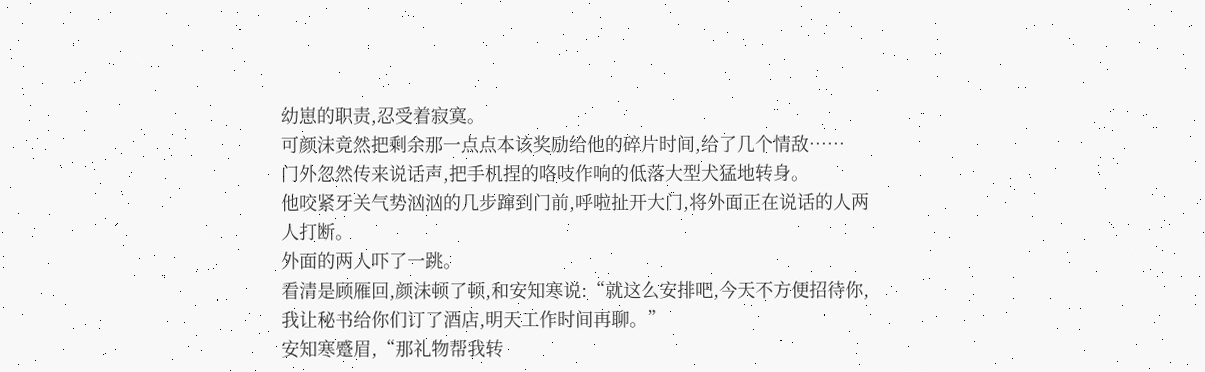幼崽的职责,忍受着寂寞。
可颜沫竟然把剩余那一点点本该奖励给他的碎片时间,给了几个情敌……
门外忽然传来说话声,把手机捏的咯吱作响的低落大型犬猛地转身。
他咬紧牙关气势汹汹的几步蹿到门前,呼啦扯开大门,将外面正在说话的人两人打断。
外面的两人吓了一跳。
看清是顾雁回,颜沫顿了顿,和安知寒说:“就这么安排吧,今天不方便招待你,我让秘书给你们订了酒店,明天工作时间再聊。”
安知寒蹙眉,“那礼物帮我转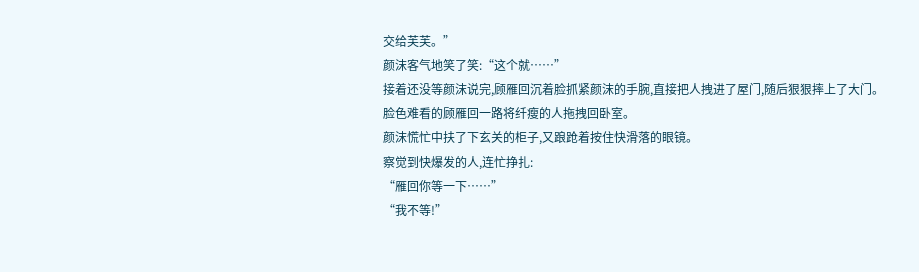交给芙芙。”
颜沫客气地笑了笑:“这个就……”
接着还没等颜沫说完,顾雁回沉着脸抓紧颜沫的手腕,直接把人拽进了屋门,随后狠狠摔上了大门。
脸色难看的顾雁回一路将纤瘦的人拖拽回卧室。
颜沫慌忙中扶了下玄关的柜子,又踉跄着按住快滑落的眼镜。
察觉到快爆发的人,连忙挣扎:
“雁回你等一下……”
“我不等!”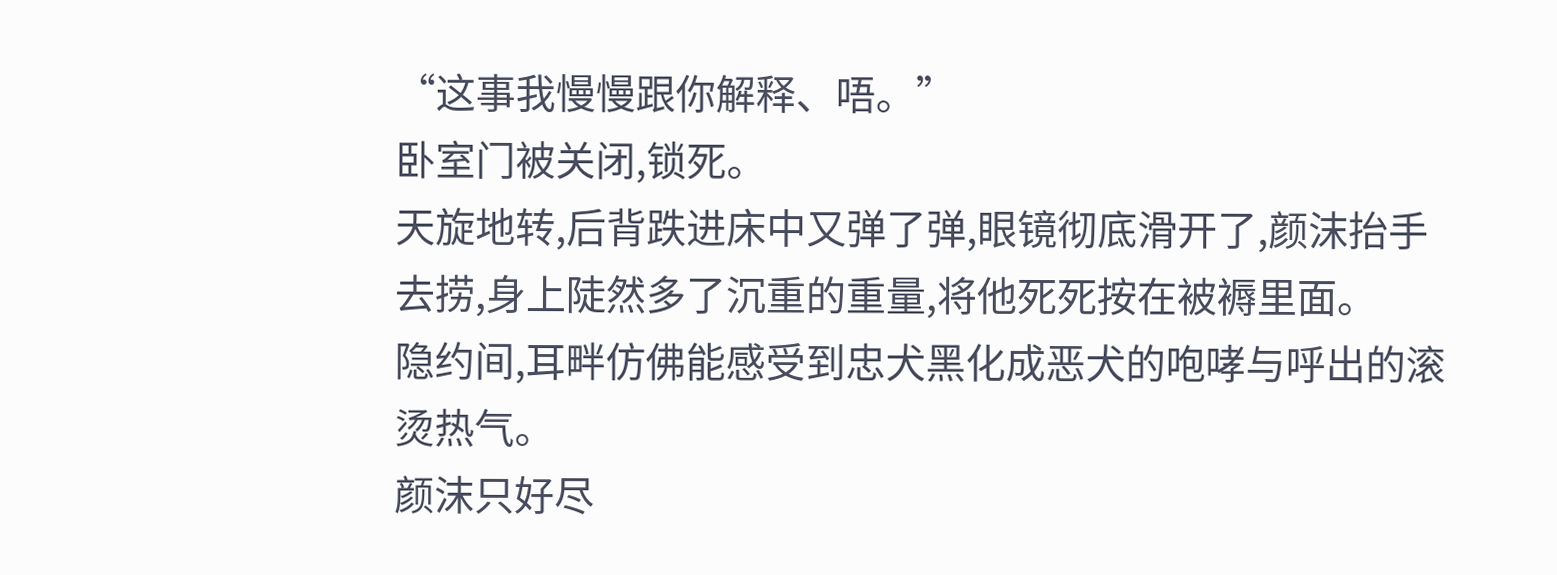“这事我慢慢跟你解释、唔。”
卧室门被关闭,锁死。
天旋地转,后背跌进床中又弹了弹,眼镜彻底滑开了,颜沫抬手去捞,身上陡然多了沉重的重量,将他死死按在被褥里面。
隐约间,耳畔仿佛能感受到忠犬黑化成恶犬的咆哮与呼出的滚烫热气。
颜沫只好尽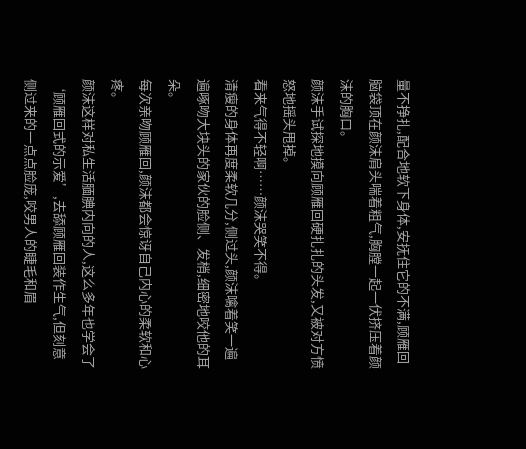量不挣扎,配合地软下身体,安抚住它的不满,顾雁回脑袋顶在颜沫肩头喘着粗气,胸膛一起一伏挤压着颜沫的胸口。
颜沫手试探地摸向顾雁回硬扎扎的头发,又被对方愤怒地摇头甩掉。
看来气得不轻啊……颜沫哭笑不得。
清瘦的身体再度柔软几分,侧过头,颜沫噙着笑一遍遍啄吻大块头的家伙的脸侧、发梢,细密地咬他的耳朵。
每次亲吻顾雁回,颜沫都会惊讶自己内心的柔软和心疼。
颜沫这样对私生活腼腆内向的人,这么多年也学会了‘顾雁回式的示爱’,去舔顾雁回装作生气,但刻意侧过来的一点点脸庞,咬男人的睫毛和眉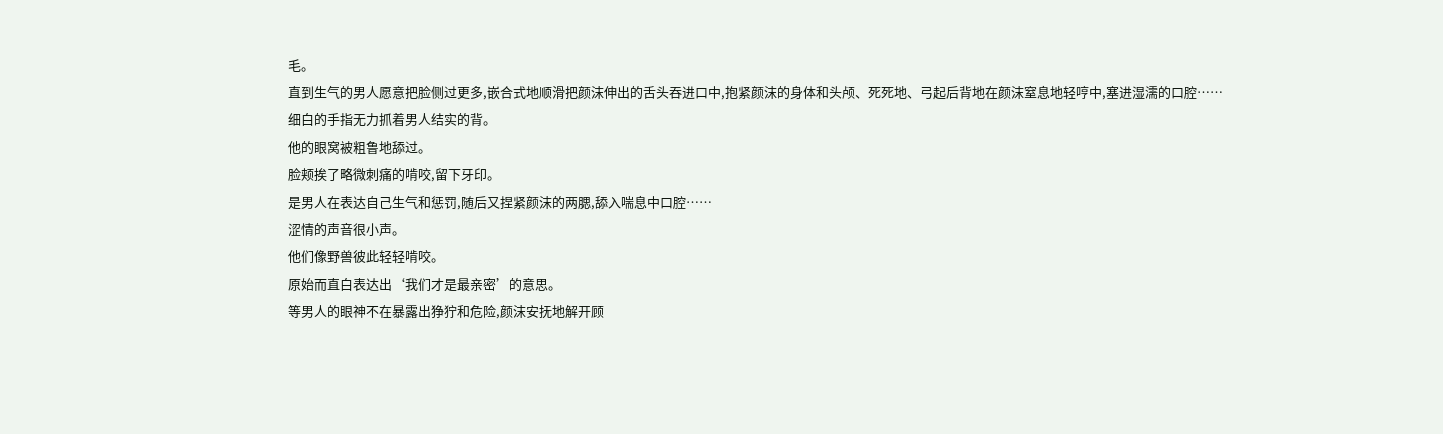毛。
直到生气的男人愿意把脸侧过更多,嵌合式地顺滑把颜沫伸出的舌头吞进口中,抱紧颜沫的身体和头颅、死死地、弓起后背地在颜沫窒息地轻哼中,塞进湿濡的口腔……
细白的手指无力抓着男人结实的背。
他的眼窝被粗鲁地舔过。
脸颊挨了略微刺痛的啃咬,留下牙印。
是男人在表达自己生气和惩罚,随后又捏紧颜沫的两腮,舔入喘息中口腔……
涩情的声音很小声。
他们像野兽彼此轻轻啃咬。
原始而直白表达出‘我们才是最亲密’的意思。
等男人的眼神不在暴露出狰狞和危险,颜沫安抚地解开顾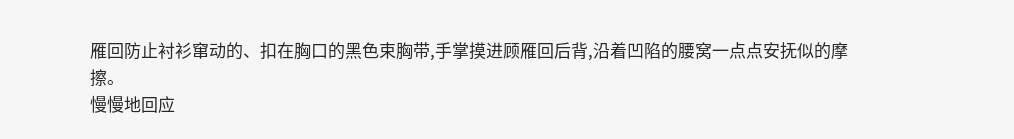雁回防止衬衫窜动的、扣在胸口的黑色束胸带,手掌摸进顾雁回后背,沿着凹陷的腰窝一点点安抚似的摩擦。
慢慢地回应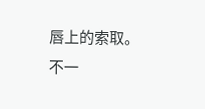唇上的索取。
不一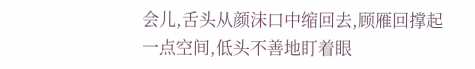会儿,舌头从颜沫口中缩回去,顾雁回撑起一点空间,低头不善地盯着眼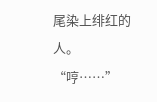尾染上绯红的人。
“哼……”